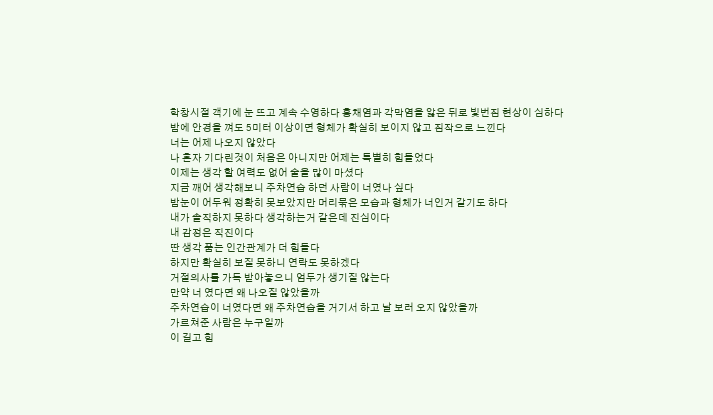학창시절 객기에 눈 뜨고 계속 수영하다 홍채염과 각막염을 앓은 뒤로 빛번짐 현상이 심하다
밤에 안경을 껴도 5미터 이상이면 형체가 확실히 보이지 않고 짐작으로 느낀다
너는 어제 나오지 않았다
나 혼자 기다린것이 처음은 아니지만 어제는 특별히 힘들었다
이제는 생각 할 여력도 없어 술을 많이 마셨다
지금 깨어 생각해보니 주차연습 하던 사람이 너였나 싶다
밤눈이 어두워 정확히 못보았지만 머리묶은 모습과 형체가 너인거 같기도 하다
내가 솔직하지 못하다 생각하는거 같은데 진심이다
내 감정은 직진이다
딴 생각 품는 인간관계가 더 힘들다
하지만 확실히 보질 못하니 연락도 못하겠다
거절의사를 가득 받아놓으니 엄두가 생기질 않는다
만약 너 였다면 왜 나오질 않았을까
주차연습이 너였다면 왜 주차연습을 거기서 하고 날 보러 오지 않았을까
가르쳐준 사람은 누구일까
이 길고 힘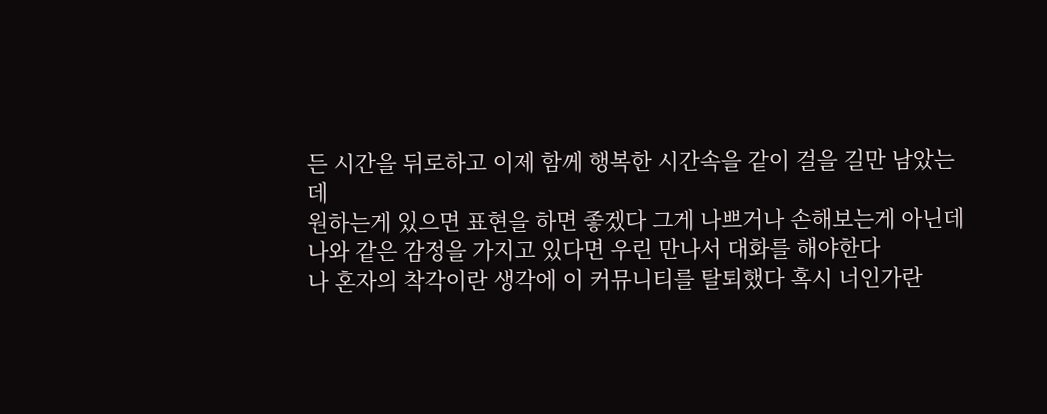든 시간을 뒤로하고 이제 함께 행복한 시간속을 같이 걸을 길만 남았는데
원하는게 있으면 표현을 하면 좋겠다 그게 나쁘거나 손해보는게 아닌데
나와 같은 감정을 가지고 있다면 우린 만나서 대화를 해야한다
나 혼자의 착각이란 생각에 이 커뮤니티를 탈퇴했다 혹시 너인가란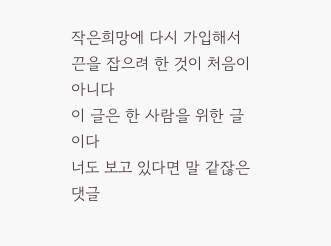작은희망에 다시 가입해서 끈을 잡으려 한 것이 처음이 아니다
이 글은 한 사람을 위한 글이다
너도 보고 있다면 말 같잖은 댓글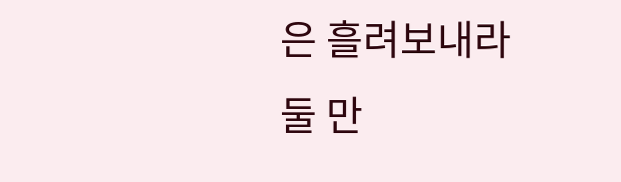은 흘려보내라
둘 만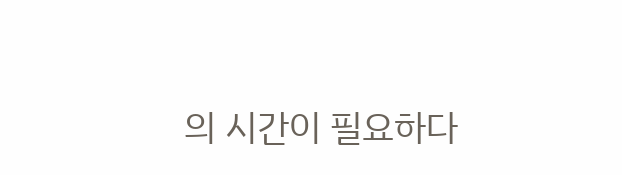의 시간이 필요하다